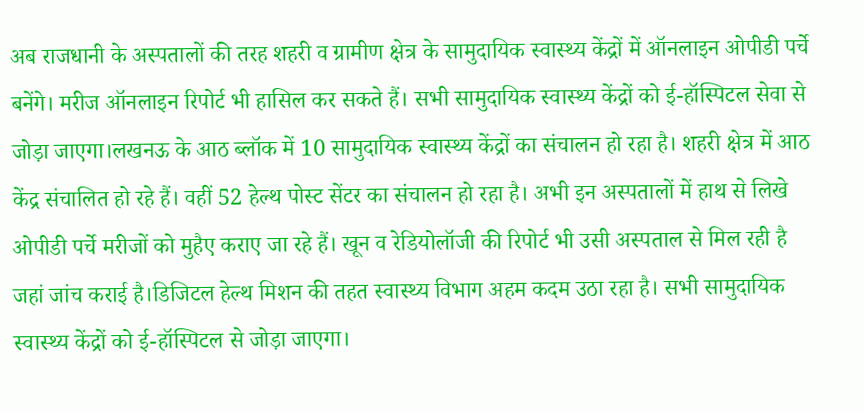अब राजधानी के अस्पतालों की तरह शहरी व ग्रामीण क्षेत्र के सामुदायिक स्वास्थ्य केंद्रों में ऑनलाइन ओपीडी पर्चे बनेंगे। मरीज ऑनलाइन रिपोर्ट भी हासिल कर सकते हैं। सभी सामुदायिक स्वास्थ्य केंद्रों को ई-हॉस्पिटल सेवा से जोड़ा जाएगा।लखनऊ के आठ ब्लॉक में 10 सामुदायिक स्वास्थ्य केंद्रों का संचालन हो रहा है। शहरी क्षेत्र में आठ केंद्र संचालित हो रहे हैं। वहीं 52 हेल्थ पोस्ट सेंटर का संचालन हो रहा है। अभी इन अस्पतालों में हाथ से लिखे ओपीडी पर्चे मरीजों को मुहैए कराए जा रहे हैं। खून व रेडियोलॉजी की रिपोर्ट भी उसी अस्पताल से मिल रही है जहां जांच कराई है।डिजिटल हेल्थ मिशन की तहत स्वास्थ्य विभाग अहम कदम उठा रहा है। सभी सामुदायिक स्वास्थ्य केंद्रों को ई-हॉस्पिटल से जोड़ा जाएगा।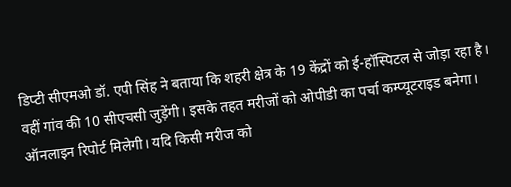डिप्टी सीएमओ डॉ. एपी सिंह ने बताया कि शहरी क्षेत्र के 19 केंद्रों को ई-हॉस्पिटल से जोड़ा रहा है। वहीं गांव की 10 सीएचसी जुड़ेंगी। इसके तहत मरीजों को ओपीडी का पर्चा कम्प्यूटराइड बनेगा। ऑनलाइन रिपोर्ट मिलेगी। यदि किसी मरीज को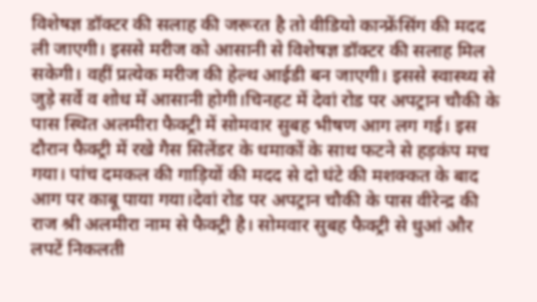विशेषज्ञ डॉक्टर की सलाह की जरूरत है तो वीडियो कान्फ्रेंसिंग की मदद ली जाएगी। इससे मरीज को आसानी से विशेषज्ञ डॉक्टर की सलाह मिल सकेगी। वहीं प्रत्येक मरीज की हेल्थ आईडी बन जाएगी। इससे स्वास्थ्य से जुड़े सर्वे व शोध में आसानी होगी।चिनहट में देवां रोड पर अपट्रान चौकी के पास स्थित अलमीरा फैक्ट्री में सोमवार सुबह भीषण आग लग गई। इस दौरान फैक्ट्री में रखे गैस सिलेंडर के धमाकों के साथ फटने से हड़कंप मच गया। पांच दमकल की गाड़ियों की मदद से दो घंटे की मशक्कत के बाद आग पर काबू पाया गया।देवां रोड पर अपट्रान चौकी के पास वीरेन्द्र की राज श्री अलमीरा नाम से फैक्ट्री है। सोमवार सुबह फैक्ट्री से धुआं और लपटें निकलती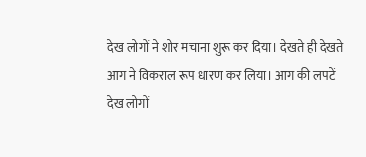देख लोगों ने शोर मचाना शुरू कर दिया। देखते ही देखते आग ने विकराल रूप धारण कर लिया। आग की लपटें देख लोगों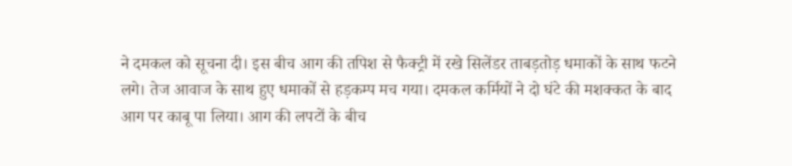ने दमकल को सूचना दी। इस बीच आग की तपिश से फैक्ट्री में रखे सिलेंडर ताबड़तोड़ धमाकों के साथ फटने लगे। तेज आवाज के साथ हुए धमाकों से हड़कम्प मच गया। दमकल कर्मियों ने दो घंटे की मशक्कत के बाद आग पर काबू पा लिया। आग की लपटों के बीच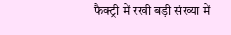फैक्ट्री में रखी बड़ी संख्या में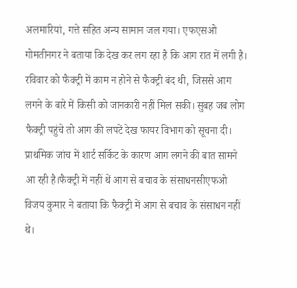अलमारियां, गत्ते सहित अन्य सामान जल गया। एफएसओ गोमतीनगर ने बताया कि देख कर लग रहा है कि आग रात में लगी है। रविवार को फैक्ट्री में काम न होने से फैक्ट्री बंद थी, जिससे आग लगने के बारे में किसी को जानकारी नहीं मिल सकी। सुबह जब लोग फैक्ट्री पहुंचे तो आग की लपटें देख फायर विभाग को सूचना दी। प्राथमिक जांच में शार्ट सर्किट के कारण आग लगने की बात सामने आ रही है।फैक्ट्री में नहीं थें आग से बचाव के संसाधनसीएफओ विजय कुमार ने बताया कि फैक्ट्री में आग से बचाव के संसाधन नहीं थे।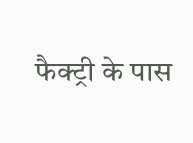फैक्ट्री के पास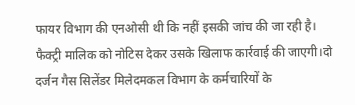फायर विभाग की एनओसी थी कि नहीं इसकी जांच की जा रही है। फैक्ट्री मालिक को नोटिस देकर उसके खिलाफ कार्रवाई की जाएगी।दो दर्जन गैस सिलेंडर मिलेदमकल विभाग के कर्मचारियों के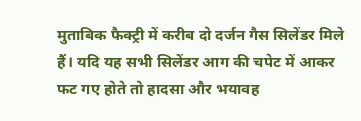मुताबिक फैक्ट्री में करीब दो दर्जन गैस सिलेंडर मिले हैं। यदि यह सभी सिलेंडर आग की चपेट में आकर फट गए होते तो हादसा और भयावह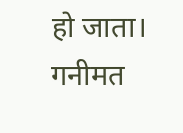हो जाता। गनीमत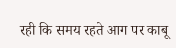रही कि समय रहते आग पर काबू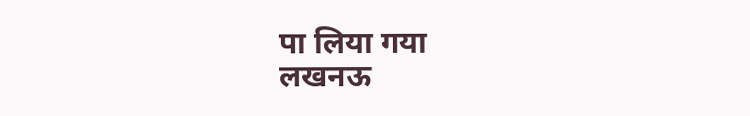पा लिया गया
लखनऊ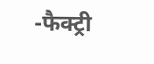-फैक्ट्री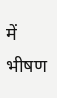में भीषण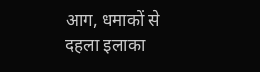आग, धमाकों से दहला इलाका